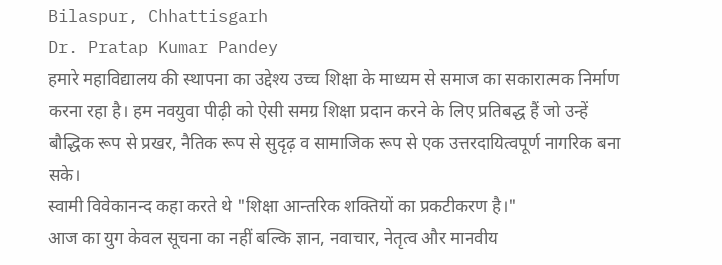Bilaspur, Chhattisgarh
Dr. Pratap Kumar Pandey
हमारे महाविद्यालय की स्थापना का उद्देश्य उच्च शिक्षा के माध्यम से समाज का सकारात्मक निर्माण करना रहा है। हम नवयुवा पीढ़ी को ऐसी समग्र शिक्षा प्रदान करने के लिए प्रतिबद्ध हैं जो उन्हें बौद्धिक रूप से प्रखर, नैतिक रूप से सुदृढ़ व सामाजिक रूप से एक उत्तरदायित्वपूर्ण नागरिक बना सके।
स्वामी विवेकानन्द कहा करते थे "शिक्षा आन्तरिक शक्तियों का प्रकटीकरण है।"
आज का युग केवल सूचना का नहीं बल्कि ज्ञान, नवाचार, नेतृत्व और मानवीय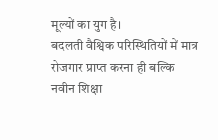मूल्यों का युग है।
बदलती वैश्विक परिस्थितियों में मात्र रोजगार प्राप्त करना ही बल्कि नवीन शिक्षा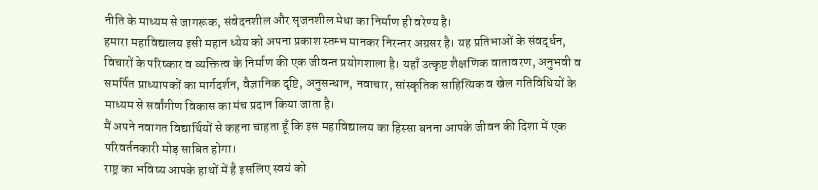नीति के माध्यम से जागरूक, संवेदनशील और सृजनशील मेधा का निर्माण ही वरेण्य है।
हमारा महाविद्यालय इसी महान ध्येय को अपना प्रकाश स्तम्भ मानकर निरन्तर अग्रसर है। यह प्रतिभाओं के संवर्द्धन, विचारों के परिष्कार व व्यक्तित्व के निर्माण की एक जीवन्त प्रयोगशाला है। यहाँ उत्कृष्ट शैक्षणिक वातावरण, अनुभवी व समर्पित प्राध्यापकों का मार्गदर्शन, वैज्ञानिक दृष्टि, अनुसन्धान, नवाचार, सांस्कृतिक साहित्यिक व खेल गतिविधियों के माध्यम से सर्वांगीण विकास का मंच प्रदान किया जाता है।
मैं अपने नवागत विद्यार्थियों से कहना चाहता हूँ कि इस महाविद्यालय का हिस्सा बनना आपके जीवन की दिशा में एक परिवर्तनकारी मोड़ साबित होगा।
राष्ट्र का भविष्य आपके हाथों में है इसलिए स्वयं को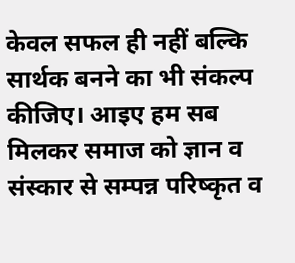केवल सफल ही नहीं बल्कि सार्थक बनने का भी संकल्प कीजिए। आइए हम सब मिलकर समाज को ज्ञान व संस्कार से सम्पन्न परिष्कृत व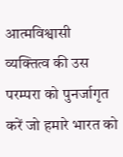आत्मविश्वासी व्यक्तित्व की उस परम्परा को पुनर्जागृत करें जो हमारे भारत को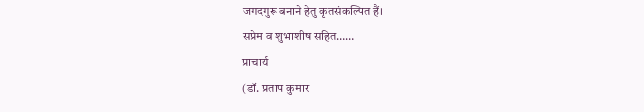जगदगुरू बनाने हेतु कृतसंकल्पित हैं।
सप्रेम व शुभाशीष सहित……
प्राचार्य
(डॉ. प्रताप कुमार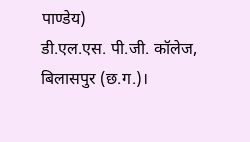पाण्डेय)
डी.एल.एस. पी.जी. कॉलेज, बिलासपुर (छ.ग.)।